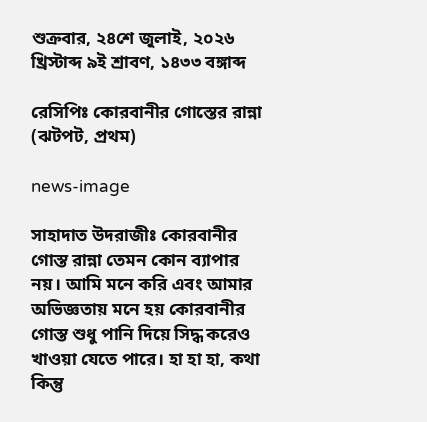শুক্রবার, ২৪শে জুলাই, ২০২৬ খ্রিস্টাব্দ ৯ই শ্রাবণ, ১৪৩৩ বঙ্গাব্দ

রেসিপিঃ কোরবানীর গোস্তের রান্না (ঝটপট, প্রথম)

news-image

সাহাদাত উদরাজীঃ কোরবানীর গোস্ত রান্না তেমন কোন ব্যাপার নয়। আমি মনে করি এবং আমার অভিজ্ঞতায় মনে হয় কোরবানীর গোস্ত শুধু পানি দিয়ে সিদ্ধ করেও খাওয়া যেতে পারে। হা হা হা, কথা কিন্তু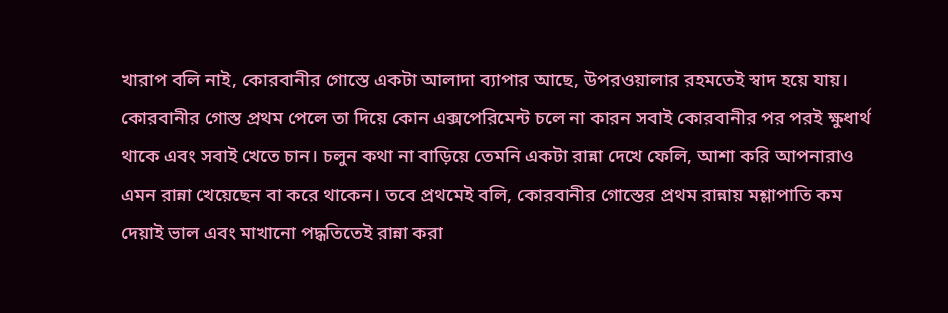খারাপ বলি নাই, কোরবানীর গোস্তে একটা আলাদা ব্যাপার আছে, উপরওয়ালার রহমতেই স্বাদ হয়ে যায়। কোরবানীর গোস্ত প্রথম পেলে তা দিয়ে কোন এক্সপেরিমেন্ট চলে না কারন সবাই কোরবানীর পর পরই ক্ষুধার্থ থাকে এবং সবাই খেতে চান। চলুন কথা না বাড়িয়ে তেমনি একটা রান্না দেখে ফেলি, আশা করি আপনারাও এমন রান্না খেয়েছেন বা করে থাকেন। তবে প্রথমেই বলি, কোরবানীর গোস্তের প্রথম রান্নায় মশ্লাপাতি কম দেয়াই ভাল এবং মাখানো পদ্ধতিতেই রান্না করা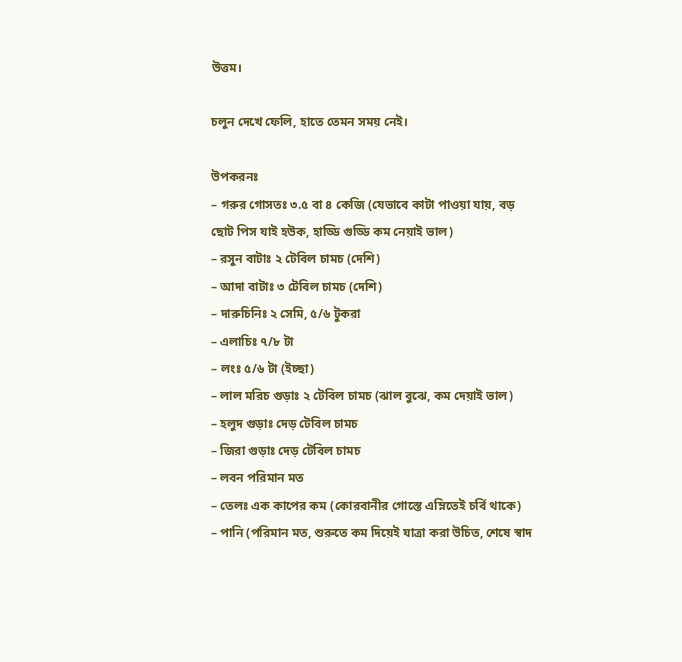উত্তম।

চলুন দেখে ফেলি, হাতে তেমন সময় নেই।

উপকরনঃ
– গরুর গোসতঃ ৩.৫ বা ৪ কেজি (যেভাবে কাটা পাওয়া যায়, বড় ছোট পিস যাই হউক, হাড্ডি গুড্ডি কম নেয়াই ভাল)
– রসুন বাটাঃ ২ টেবিল চামচ (দেশি)
– আদা বাটাঃ ৩ টেবিল চামচ (দেশি)
– দারুচিনিঃ ২ সেমি, ৫/৬ টুকরা
– এলাচিঃ ৭/৮ টা
– লংঃ ৫/৬ টা (ইচ্ছা)
– লাল মরিচ গুড়াঃ ২ টেবিল চামচ (ঝাল বুঝে, কম দেয়াই ভাল)
– হলুদ গুড়াঃ দেড় টেবিল চামচ
– জিরা গুড়াঃ দেড় টেবিল চামচ
– লবন পরিমান মত
– তেলঃ এক কাপের কম (কোরবানীর গোস্তে এম্নিতেই চর্বি থাকে)
– পানি (পরিমান মত, শুরুতে কম দিয়েই যাত্রা করা উচিত, শেষে স্বাদ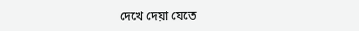দেখে দেয়া যেতে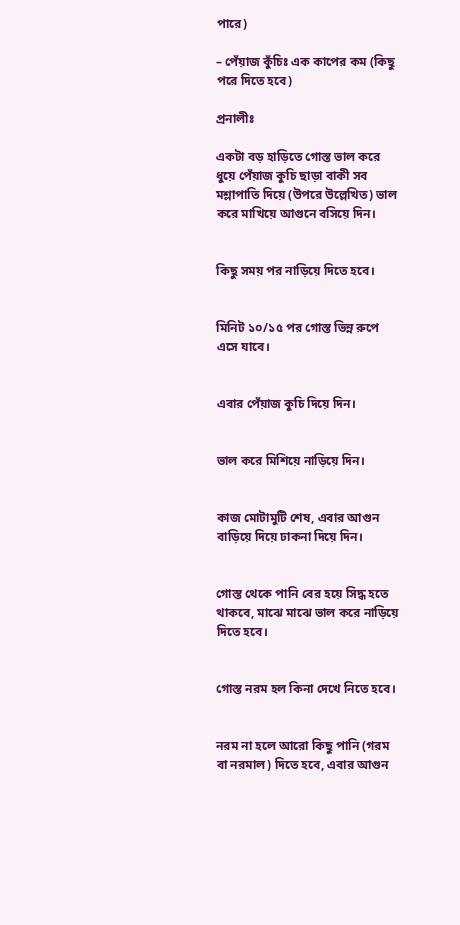পারে)

– পেঁয়াজ কুঁচিঃ এক কাপের কম (কিছু পরে দিতে হবে)

প্রনালীঃ

একটা বড় হাড়িতে গোস্ত ভাল করে ধুয়ে পেঁয়াজ কুচি ছাড়া বাকী সব মশ্লাপাতি দিয়ে (উপরে উল্লেখিত) ভাল করে মাখিয়ে আগুনে বসিয়ে দিন।


কিছু সময় পর নাড়িয়ে দিতে হবে।


মিনিট ১০/১৫ পর গোস্ত ভিন্ন রুপে এসে যাবে।


এবার পেঁয়াজ কুচি দিয়ে দিন।


ভাল করে মিশিয়ে নাড়িয়ে দিন।


কাজ মোটামুটি শেষ, এবার আগুন বাড়িয়ে দিয়ে ঢাকনা দিয়ে দিন।


গোস্ত থেকে পানি বের হয়ে সিদ্ধ হতে থাকবে, মাঝে মাঝে ভাল করে নাড়িয়ে দিতে হবে।


গোস্ত নরম হল কিনা দেখে নিতে হবে।


নরম না হলে আরো কিছু পানি (গরম বা নরমাল) দিতে হবে, এবার আগুন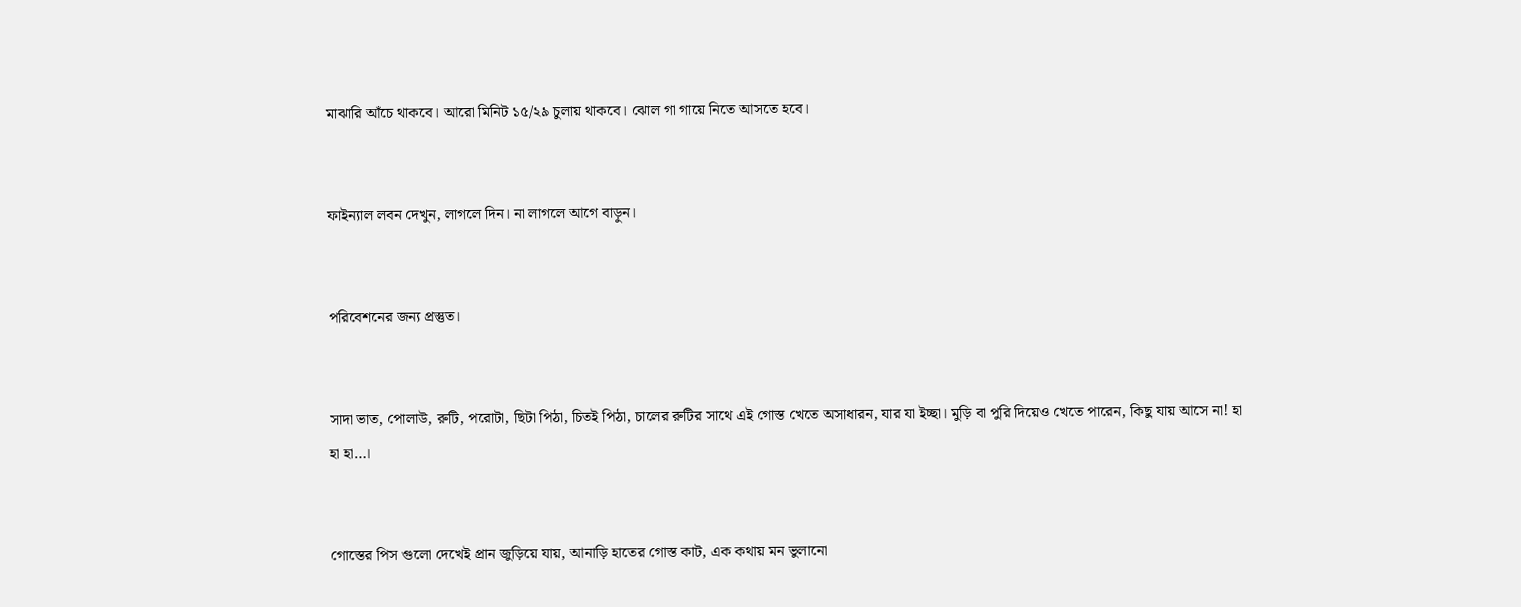মাঝারি আঁচে থাকবে। আরো মিনিট ১৫/২৯ চুলায় থাকবে। ঝোল গা গায়ে নিতে আসতে হবে।


ফাইন্যাল লবন দেখুন, লাগলে দিন। না লাগলে আগে বাড়ুন।


পরিবেশনের জন্য প্রস্তুত।


সাদা ভাত, পোলাউ, রুটি, পরোটা, ছিটা পিঠা, চিতই পিঠা, চালের রুটির সাথে এই গোস্ত খেতে অসাধারন, যার যা ইচ্ছা। মুড়ি বা পুরি দিয়েও খেতে পারেন, কিছু যায় আসে না! হা হা হা…।


গোস্তের পিস গুলো দেখেই প্রান জুড়িয়ে যায়, আনাড়ি হাতের গোস্ত কাট, এক কথায় মন ভুলানো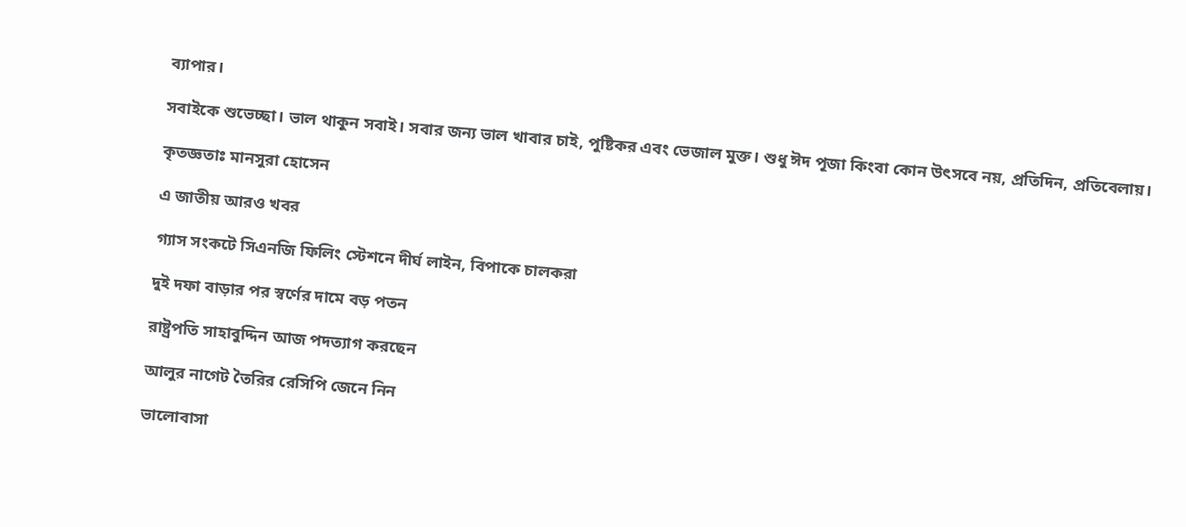ব্যাপার।

সবাইকে শুভেচ্ছা। ভাল থাকুন সবাই। সবার জন্য ভাল খাবার চাই, পুষ্টিকর এবং ভেজাল মুক্ত। শুধু ঈদ পূজা কিংবা কোন উৎসবে নয়, প্রতিদিন, প্রতিবেলায়।

কৃতজ্ঞতাঃ মানসুরা হোসেন

এ জাতীয় আরও খবর

গ্যাস সংকটে সিএনজি ফিলিং স্টেশনে দীর্ঘ লাইন, বিপাকে চালকরা

দুই দফা বাড়ার পর স্বর্ণের দামে বড় পতন

রাষ্ট্রপতি সাহাবুদ্দিন আজ পদত্যাগ করছেন

আলুর নাগেট তৈরির রেসিপি জেনে নিন

ভালোবাসা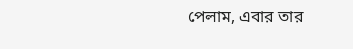পেলাম, এবার তার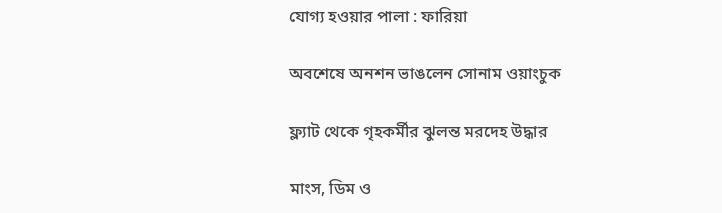যোগ্য হওয়ার পালা : ফারিয়া

অবশেষে অনশন ভাঙলেন সোনাম ওয়াংচুক

ফ্ল্যাট থেকে গৃহকর্মীর ঝুলন্ত মরদেহ উদ্ধার

মাংস, ডিম ও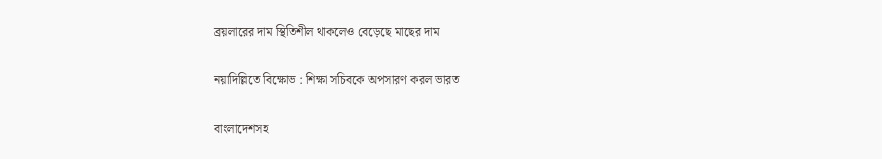ব্রয়লারের দাম স্থিতিশীল থাকলেও বেড়েছে মাছের দাম

নয়াদিল্লিতে বিক্ষোভ : শিক্ষা সচিবকে অপসারণ করল ভারত

বাংলাদেশসহ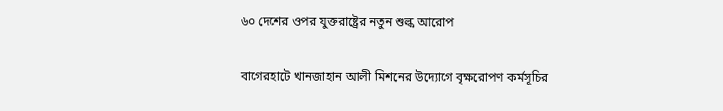৬০ দেশের ওপর যুক্তরাষ্ট্রের নতুন শুল্ক আরোপ

বাগেরহাটে খানজাহান আলী মিশনের উদ্যোগে বৃক্ষরোপণ কর্মসূচির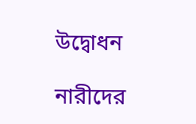উদ্বোধন

নারীদের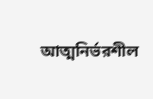আত্মনির্ভরশীল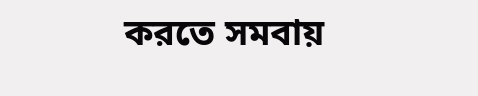করতে সমবায়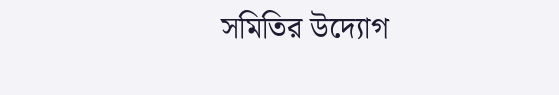সমিতির উদ্যোগ